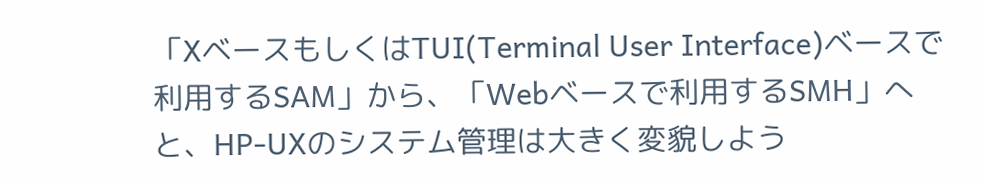「XベースもしくはTUI(Terminal User Interface)ベースで利用するSAM」から、「Webベースで利用するSMH」へと、HP-UXのシステム管理は大きく変貌しよう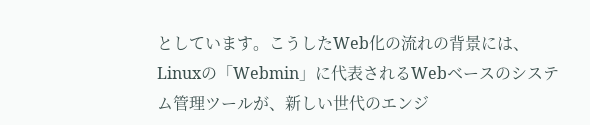としています。こうしたWeb化の流れの背景には、Linuxの「Webmin」に代表されるWebベースのシステム管理ツールが、新しい世代のエンジ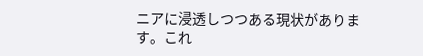ニアに浸透しつつある現状があります。これ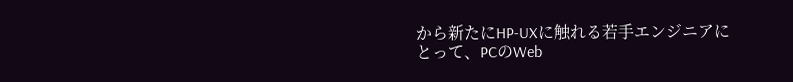から新たにHP-UXに触れる若手エンジニアにとって、PCのWeb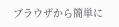ブラウザから簡単に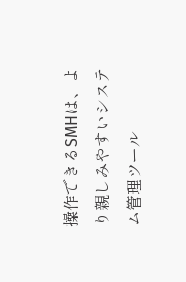操作できるSMHは、より親しみやすいシステム管理ツール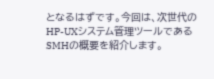となるはずです。今回は、次世代のHP-UXシステム管理ツールであるSMHの概要を紹介します。